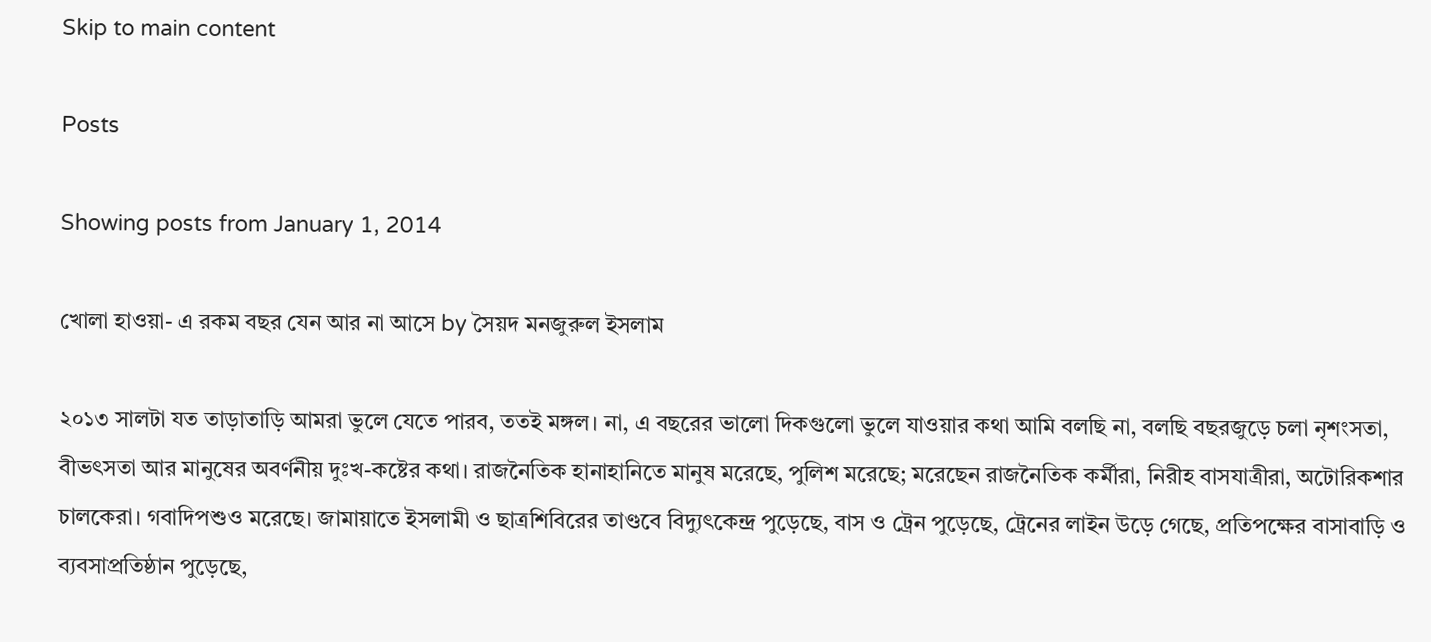Skip to main content

Posts

Showing posts from January 1, 2014

খোলা হাওয়া- এ রকম বছর যেন আর না আসে by সৈয়দ মনজুরুল ইসলাম

২০১৩ সালটা যত তাড়াতাড়ি আমরা ভুলে যেতে পারব, ততই মঙ্গল। না, এ বছরের ভালো দিকগুলো ভুলে যাওয়ার কথা আমি বলছি না, বলছি বছরজুড়ে চলা নৃশংসতা, বীভৎসতা আর মানুষের অবর্ণনীয় দুঃখ-কষ্টের কথা। রাজনৈতিক হানাহানিতে মানুষ মরেছে, পুলিশ মরেছে; মরেছেন রাজনৈতিক কর্মীরা, নিরীহ বাসযাত্রীরা, অটোরিকশার চালকেরা। গবাদিপশুও মরেছে। জামায়াতে ইসলামী ও ছাত্রশিবিরের তাণ্ডবে বিদ্যুৎকেন্দ্র পুড়েছে, বাস ও ট্রেন পুড়েছে, ট্রেনের লাইন উড়ে গেছে, প্রতিপক্ষের বাসাবাড়ি ও ব্যবসাপ্রতিষ্ঠান পুড়েছে,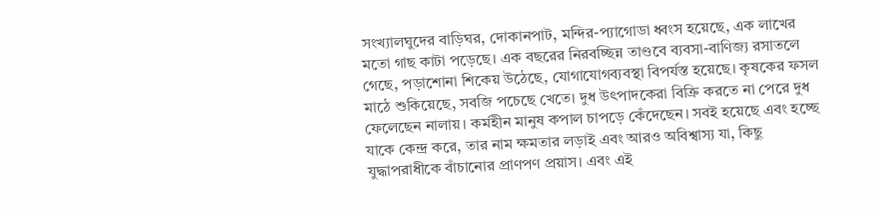সংখ্যালঘুদের বাড়িঘর, দোকানপাট, মন্দির-প্যাগোডা ধ্বংস হয়েছে, এক লাখের মতো গাছ কাটা পড়েছে। এক বছরের নিরবচ্ছিন্ন তাণ্ডবে ব্যবসা-বাণিজ্য রসাতলে গেছে, পড়াশোনা শিকেয় উঠেছে, যোগাযোগব্যবস্থা বিপর্যস্ত হয়েছে। কৃষকের ফসল মাঠে শুকিয়েছে, সবজি পচেছে খেতে। দুধ উৎপাদকেরা বিক্রি করতে না পেরে দুধ ফেলেছেন নালায়। কর্মহীন মানুষ কপাল চাপড়ে কেঁদেছেন। সবই হয়েছে এবং হচ্ছে যাকে কেন্দ্র করে, তার নাম ক্ষমতার লড়াই এবং আরও অবিশ্বাস্য যা, কিছু যুদ্ধাপরাধীকে বাঁচানোর প্রাণপণ প্রয়াস। এবং এই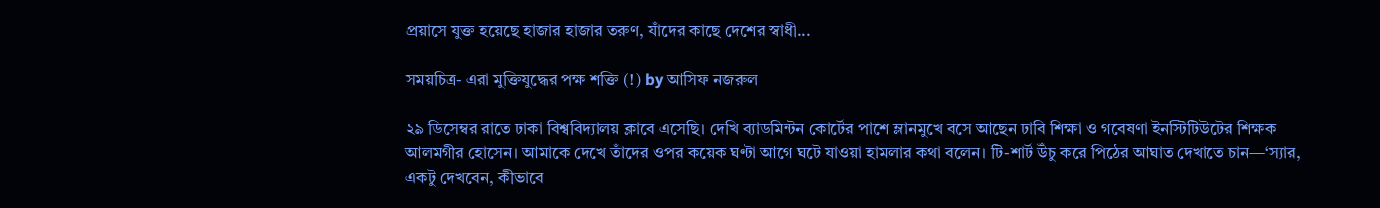প্রয়াসে যুক্ত হয়েছে হাজার হাজার তরুণ, যাঁদের কাছে দেশের স্বাধী...

সময়চিত্র- এরা মুক্তিযুদ্ধের পক্ষ শক্তি (!) by আসিফ নজরুল

২৯ ডিসেম্বর রাতে ঢাকা বিশ্ববিদ্যালয় ক্লাবে এসেছি। দেখি ব্যাডমিন্টন কোর্টের পাশে ম্লানমুখে বসে আছেন ঢাবি শিক্ষা ও গবেষণা ইনস্টিটিউটের শিক্ষক আলমগীর হোসেন। আমাকে দেখে তাঁদের ওপর কয়েক ঘণ্টা আগে ঘটে যাওয়া হামলার কথা বলেন। টি-শার্ট উঁচু করে পিঠের আঘাত দেখাতে চান—‘স্যার, একটু দেখবেন, কীভাবে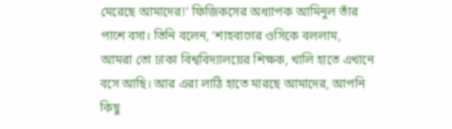মেরেছে আমাদের!’ ফিজিকসের অধ্যাপক আমিনুল তাঁর পাশে বসা। তিনি বলেন, ‘শাহবাগের ওসিকে বললাম, আমরা তো ঢাকা বিশ্ববিদ্যালয়ের শিক্ষক, খালি হাতে এখানে বসে আছি। আর এরা লাঠি হাতে মারছে আমাদের, আপনি কিছু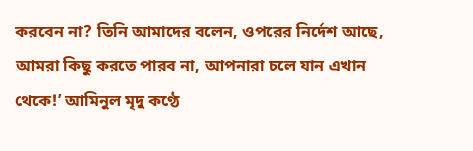করবেন না? তিনি আমাদের বলেন, ওপরের নির্দেশ আছে, আমরা কিছু করতে পারব না, আপনারা চলে যান এখান থেকে!’ আমিনুল মৃদু কণ্ঠে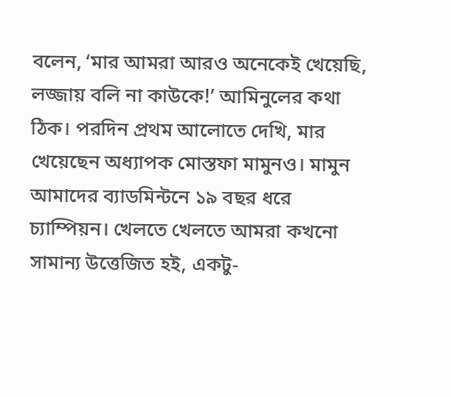বলেন, ‘মার আমরা আরও অনেকেই খেয়েছি, লজ্জায় বলি না কাউকে!’ আমিনুলের কথা ঠিক। পরদিন প্রথম আলোতে দেখি, মার খেয়েছেন অধ্যাপক মোস্তফা মামুনও। মামুন আমাদের ব্যাডমিন্টনে ১৯ বছর ধরে চ্যাম্পিয়ন। খেলতে খেলতে আমরা কখনো সামান্য উত্তেজিত হই, একটু-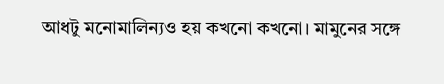আধটু মনোমালিন্যও হয় কখনো কখনো। মামুনের সঙ্গে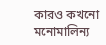কারও কখনো মনোমালিন্য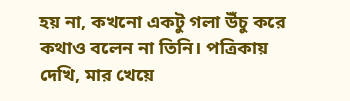হয় না, কখনো একটু গলা উঁচু করে কথাও বলেন না তিনি। পত্রিকায় দেখি, মার খেয়ে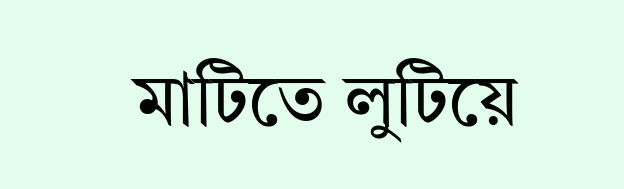মাটিতে লুটিয়ে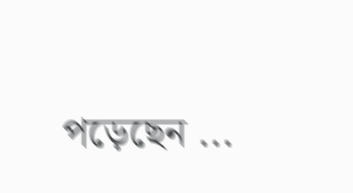পড়েছেন ...